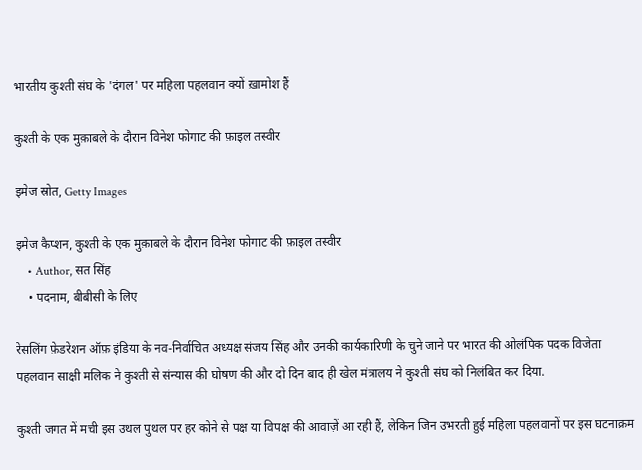भारतीय कुश्ती संघ के 'दंगल' पर महिला पहलवान क्यों ख़ामोश हैं

कुश्ती के एक मुक़ाबले के दौरान विनेश फोगाट की फ़ाइल तस्वीर

इमेज स्रोत, Getty Images

इमेज कैप्शन, कुश्ती के एक मुक़ाबले के दौरान विनेश फोगाट की फ़ाइल तस्वीर
    • Author, सत सिंह
    • पदनाम, बीबीसी के लिए

रेसलिंग फ़ेडरेशन ऑफ़ इंडिया के नव-निर्वाचित अध्यक्ष संजय सिंह और उनकी कार्यकारिणी के चुने जाने पर भारत की ओलंपिक पदक विजेता पहलवान साक्षी मलिक ने कुश्ती से संन्यास की घोषण की और दो दिन बाद ही खेल मंत्रालय ने कुश्ती संघ को निलंबित कर दिया.

कुश्ती जगत में मची इस उथल पुथल पर हर कोने से पक्ष या विपक्ष की आवाज़ें आ रही हैं, लेकिन जिन उभरती हुई महिला पहलवानों पर इस घटनाक्रम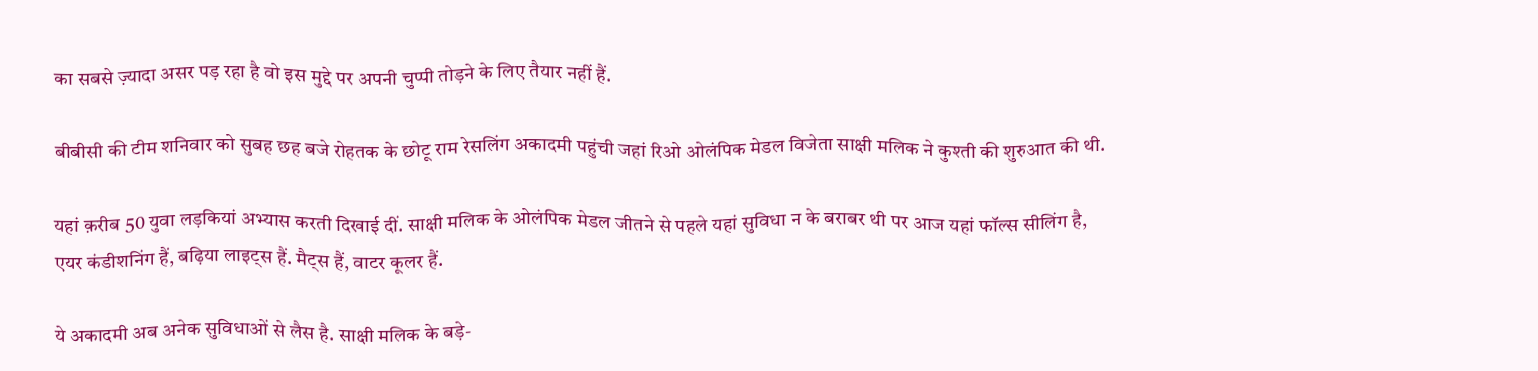का सबसे ज़्यादा असर पड़ रहा है वो इस मुद्दे पर अपनी चुप्पी तोड़ने के लिए तैयार नहीं हैं.

बीबीसी की टीम शनिवार को सुबह छह बजे रोहतक के छोटू राम रेसलिंग अकादमी पहुंची जहां रिओ ओलंपिक मेडल विजेता साक्षी मलिक ने कुश्ती की शुरुआत की थी.

यहां क़रीब 50 युवा लड़कियां अभ्यास करती दिखाई दीं. साक्षी मलिक के ओलंपिक मेडल जीतने से पहले यहां सुविधा न के बराबर थी पर आज यहां फॉल्स सीलिंग है, एयर कंडीशनिंग हैं, बढ़िया लाइट्स हैं. मैट्स हैं, वाटर कूलर हैं.

ये अकादमी अब अनेक सुविधाओं से लैस है. साक्षी मलिक के बड़े-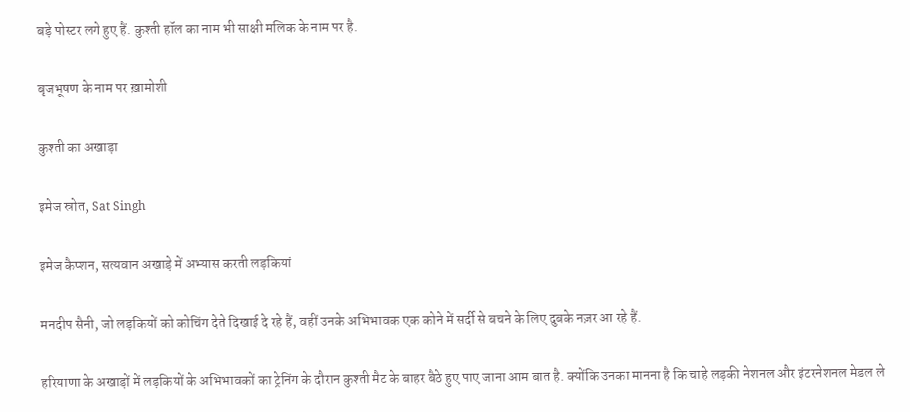बड़े पोस्टर लगे हुए हैं. कुश्ती हॉल का नाम भी साक्षी मलिक के नाम पर है.

बृजभूषण के नाम पर ख़ामोशी

कुश्ती का अखाड़ा

इमेज स्रोत, Sat Singh

इमेज कैप्शन, सत्यवान अखाड़े में अभ्यास करती लड़कियां

मनदीप सैनी, जो लड़कियों को कोचिंग देते दिखाई दे रहे हैं, वहीं उनके अभिभावक एक कोने में सर्दी से बचने के लिए दुबके नज़र आ रहे हैं.

हरियाणा के अखाड़ों में लड़कियों के अभिभावकों का ट्रेनिंग के दौरान कुश्ती मैट के बाहर बैठे हुए पाए जाना आम बात है. क्योंकि उनका मानना है कि चाहे लड़की नेशनल और इंटरनेशनल मेडल ले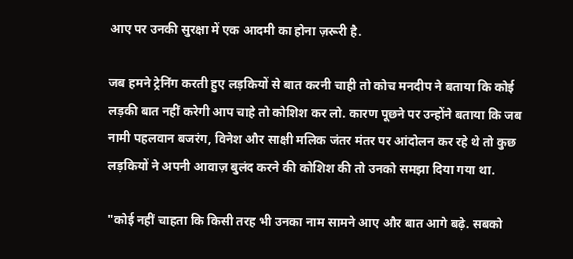आए पर उनकी सुरक्षा में एक आदमी का होना ज़रूरी है.

जब हमने ट्रेनिंग करती हुए लड़कियों से बात करनी चाही तो कोच मनदीप ने बताया कि कोई लड़की बात नहीं करेगी आप चाहे तो कोशिश कर लो. कारण पूछने पर उन्होंने बताया कि जब नामी पहलवान बजरंग, विनेश और साक्षी मलिक जंतर मंतर पर आंदोलन कर रहे थे तो कुछ लड़कियों ने अपनी आवाज़ बुलंद करने की कोशिश की तो उनको समझा दिया गया था.

"कोई नहीं चाहता कि किसी तरह भी उनका नाम सामने आए और बात आगे बढ़े. सबको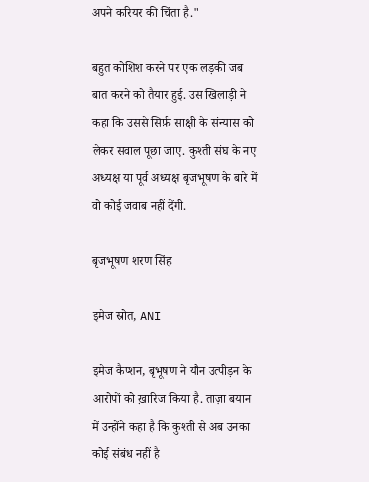अपने करियर की चिंता है."

बहुत कोशिश करने पर एक लड़की जब बात करने को तैयार हुई. उस खिलाड़ी ने कहा कि उससे सिर्फ़ साक्षी के संन्यास को लेकर सवाल पूछा जाए. कुश्ती संघ के नए अध्यक्ष या पूर्व अध्यक्ष बृजभूषण के बारे में वो कोई जवाब नहीं देंगी.

बृजभूषण शरण सिंह

इमेज स्रोत, ANI

इमेज कैप्शन, बृभूषण ने यौन उत्पीड़न के आरोपों को ख़ारिज किया है. ताज़ा बयान में उन्होंने कहा है कि कुश्ती से अब उनका कोई संबंध नहीं है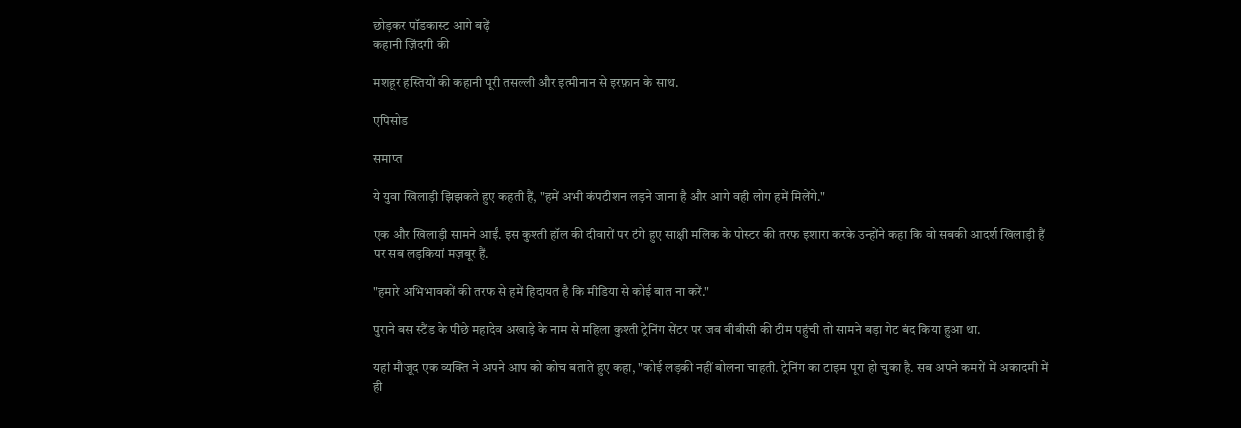छोड़कर पॉडकास्ट आगे बढ़ें
कहानी ज़िंदगी की

मशहूर हस्तियों की कहानी पूरी तसल्ली और इत्मीनान से इरफ़ान के साथ.

एपिसोड

समाप्त

ये युवा खिलाड़ी झिझकते हुए कहती हैं, "हमें अभी कंपटीशन लड़ने जाना है और आगे वही लोग हमें मिलेंगे."

एक और खिलाड़ी सामने आईं. इस कुश्ती हॉल की दीवारों पर टंगे हुए साक्षी मलिक के पोस्टर की तरफ इशारा करके उन्होंने कहा कि वो सबकी आदर्श खिलाड़ी हैं पर सब लड़कियां मज़बूर हैं.

"हमारे अभिभावकों की तरफ से हमें हिदायत है कि मीडिया से कोई बात ना करें."

पुराने बस स्टैंड के पीछे महादेव अखाड़े के नाम से महिला कुश्ती ट्रेनिंग सेंटर पर जब बीबीसी की टीम पहुंची तो सामने बड़ा गेट बंद किया हुआ था.

यहां मौजूद एक व्यक्ति ने अपने आप को कोच बताते हुए कहा, "कोई लड़की नहीं बोलना चाहती. ट्रेनिंग का टाइम पूरा हो चुका है. सब अपने कमरों में अकादमी में ही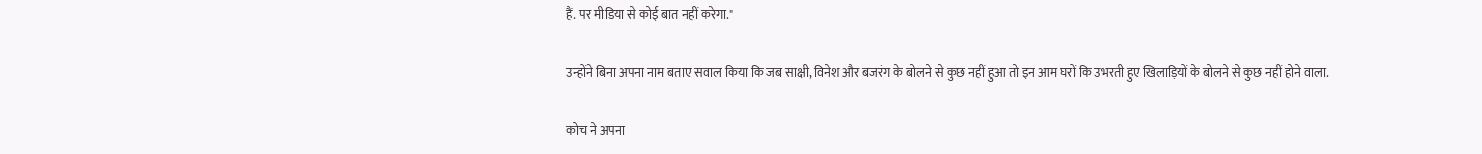हैं. पर मीडिया से कोई बात नहीं करेगा."

उन्होंने बिना अपना नाम बताए सवाल किया कि जब साक्षी, विनेश और बजरंग के बोलने से कुछ नहीं हुआ तो इन आम घरों कि उभरती हुए खिलाड़ियों के बोलने से कुछ नहीं होने वाला.

कोच ने अपना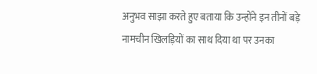अनुभव साझा करते हुए बताया कि उन्होंने इन तीनों बड़े नामचीन खिलड़ियों का साथ दिया था पर उनका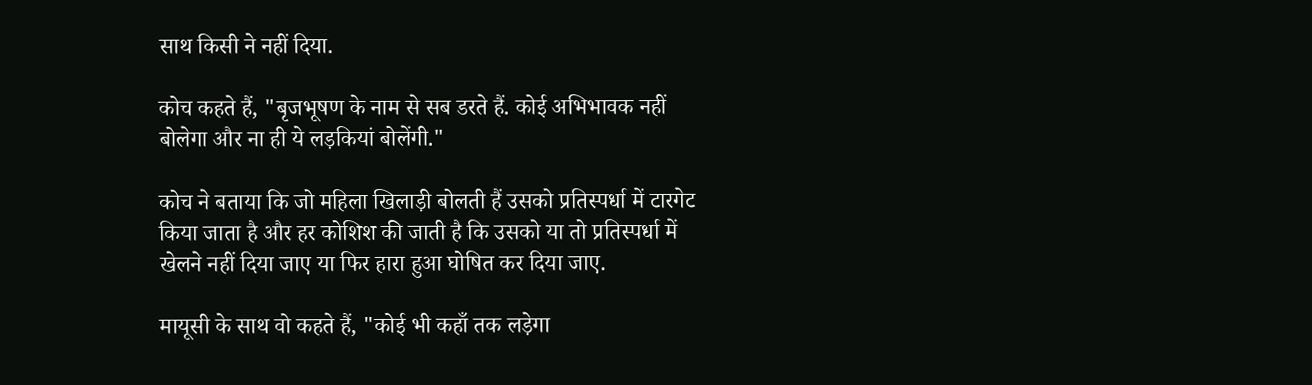साथ किसी ने नहीं दिया.

कोच कहते हैं, "बृजभूषण के नाम से सब डरते हैं. कोई अभिभावक नहीं बोलेगा और ना ही ये लड़कियां बोलेंगी."

कोच ने बताया कि जो महिला खिलाड़ी बोलती हैं उसको प्रतिस्पर्धा में टारगेट किया जाता है और हर कोशिश की जाती है कि उसको या तो प्रतिस्पर्धा में खेलने नहीं दिया जाए या फिर हारा हुआ घोषित कर दिया जाए.

मायूसी के साथ वो कहते हैं, "कोई भी कहाँ तक लड़ेगा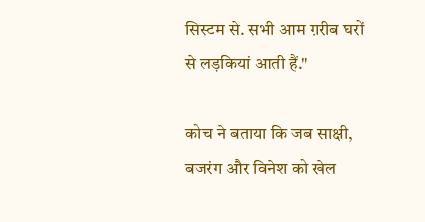सिस्टम से. सभी आम ग़रीब घरों से लड़कियां आती हैं."

कोच ने बताया कि जब साक्षी, बजरंग और विनेश को खेल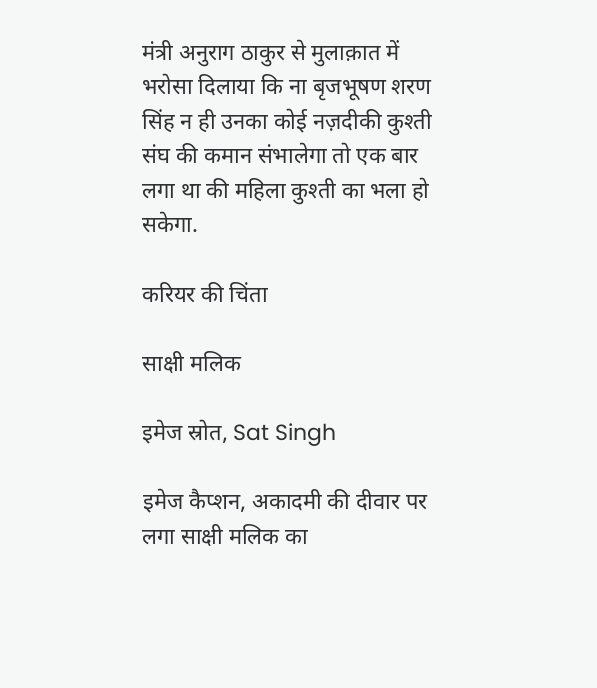मंत्री अनुराग ठाकुर से मुलाक़ात में भरोसा दिलाया कि ना बृजभूषण शरण सिंह न ही उनका कोई नज़दीकी कुश्ती संघ की कमान संभालेगा तो एक बार लगा था की महिला कुश्ती का भला हो सकेगा.

करियर की चिंता

साक्षी मलिक

इमेज स्रोत, Sat Singh

इमेज कैप्शन, अकादमी की दीवार पर लगा साक्षी मलिक का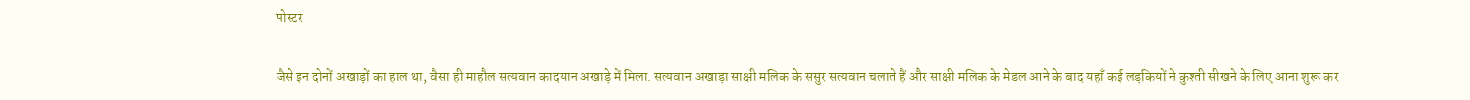पोस्टर

जैसे इन दोनों अखाड़ों का हाल था, वैसा ही माहौल सत्यवान कादयान अखाड़े में मिला. सत्यवान अखाड़ा साक्षी मलिक के ससुर सत्यवान चलाते हैं और साक्षी मलिक के मेडल आने के बाद यहाँ कई लड़कियों ने कुश्ती सीखने के लिए आना शुरू कर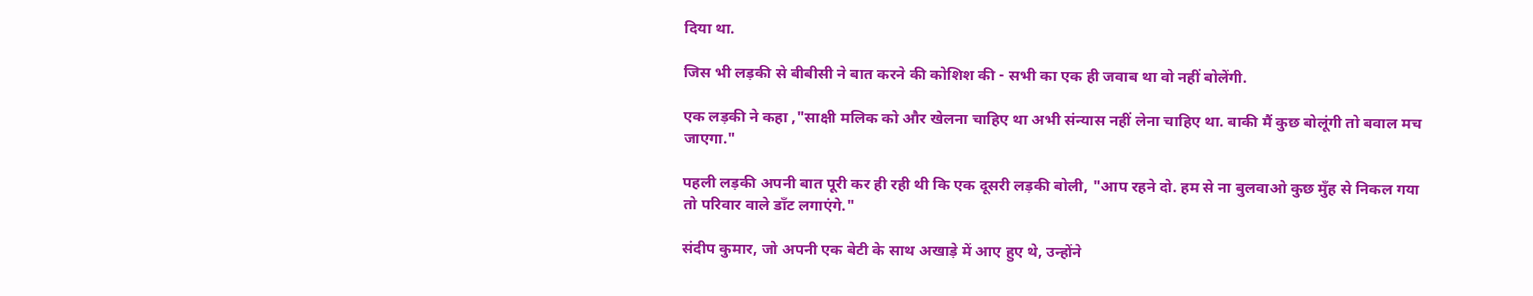दिया था.

जिस भी लड़की से बीबीसी ने बात करने की कोशिश की - सभी का एक ही जवाब था वो नहीं बोलेंगी.

एक लड़की ने कहा ,"साक्षी मलिक को और खेलना चाहिए था अभी संन्यास नहीं लेना चाहिए था. बाकी मैं कुछ बोलूंगी तो बवाल मच जाएगा."

पहली लड़की अपनी बात पूरी कर ही रही थी कि एक दूसरी लड़की बोली, "आप रहने दो. हम से ना बुलवाओ कुछ मुँह से निकल गया तो परिवार वाले डाँट लगाएंगे."

संदीप कुमार, जो अपनी एक बेटी के साथ अखाड़े में आए हुए थे, उन्होंने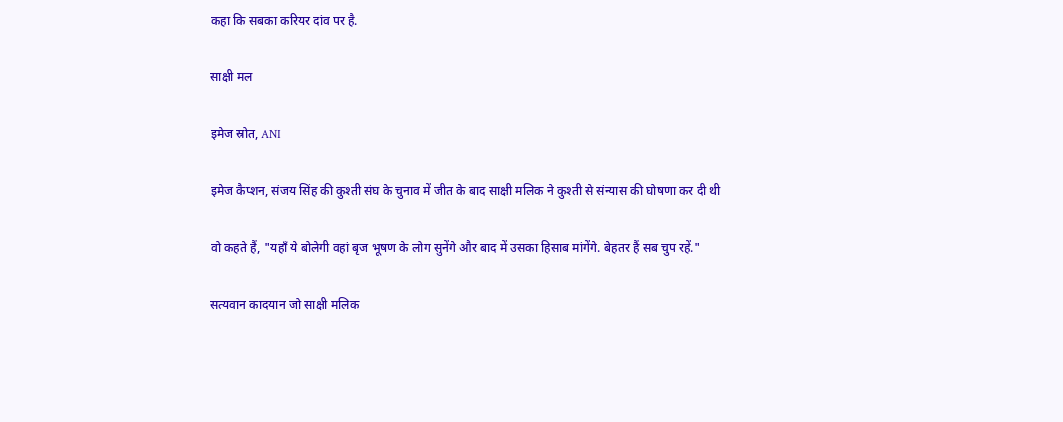कहा कि सबका करियर दांव पर है.

साक्षी मल

इमेज स्रोत, ANI

इमेज कैप्शन, संजय सिंह की कुश्ती संघ के चुनाव में जीत के बाद साक्षी मलिक ने कुश्ती से संन्यास की घोषणा कर दी थी

वो कहते हैं, "यहाँ ये बोलेगी वहां बृज भूषण के लोग सुनेंगे और बाद में उसका हिसाब मांगेंगे. बेहतर हैं सब चुप रहें."

सत्यवान कादयान जो साक्षी मलिक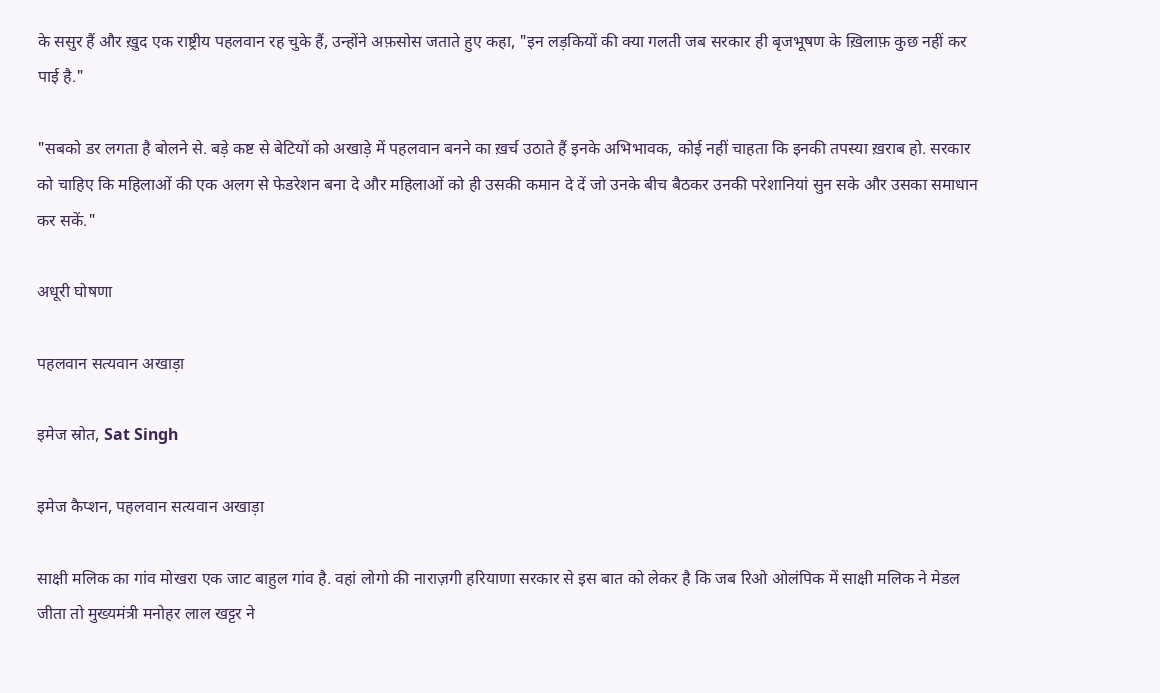के ससुर हैं और ख़ुद एक राष्ट्रीय पहलवान रह चुके हैं, उन्होंने अफ़सोस जताते हुए कहा, "इन लड़कियों की क्या गलती जब सरकार ही बृजभूषण के ख़िलाफ़ कुछ नहीं कर पाई है."

"सबको डर लगता है बोलने से. बड़े कष्ट से बेटियों को अखाड़े में पहलवान बनने का ख़र्च उठाते हैं इनके अभिभावक, कोई नहीं चाहता कि इनकी तपस्या ख़राब हो. सरकार को चाहिए कि महिलाओं की एक अलग से फेडरेशन बना दे और महिलाओं को ही उसकी कमान दे दें जो उनके बीच बैठकर उनकी परेशानियां सुन सके और उसका समाधान कर सकें."

अधूरी घोषणा

पहलवान सत्यवान अखाड़ा

इमेज स्रोत, Sat Singh

इमेज कैप्शन, पहलवान सत्यवान अखाड़ा

साक्षी मलिक का गांव मोखरा एक जाट बाहुल गांव है. वहां लोगो की नाराज़गी हरियाणा सरकार से इस बात को लेकर है कि जब रिओ ओलंपिक में साक्षी मलिक ने मेडल जीता तो मुख्यमंत्री मनोहर लाल खट्टर ने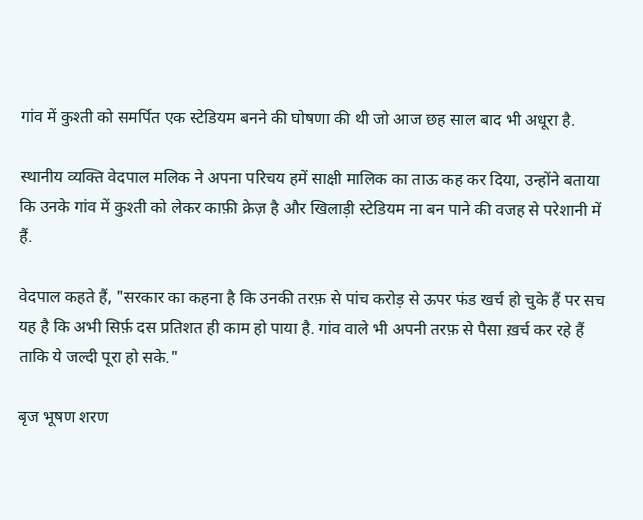गांव में कुश्ती को समर्पित एक स्टेडियम बनने की घोषणा की थी जो आज छह साल बाद भी अधूरा है.

स्थानीय व्यक्ति वेदपाल मलिक ने अपना परिचय हमें साक्षी मालिक का ताऊ कह कर दिया, उन्होंने बताया कि उनके गांव में कुश्ती को लेकर काफ़ी क्रेज़ है और खिलाड़ी स्टेडियम ना बन पाने की वजह से परेशानी में हैं.

वेदपाल कहते हैं, "सरकार का कहना है कि उनकी तरफ़ से पांच करोड़ से ऊपर फंड खर्च हो चुके हैं पर सच यह है कि अभी सिर्फ़ दस प्रतिशत ही काम हो पाया है. गांव वाले भी अपनी तरफ़ से पैसा ख़र्च कर रहे हैं ताकि ये जल्दी पूरा हो सके."

बृज भूषण शरण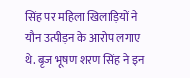सिंह पर महिला खिलाड़ियों ने यौन उत्पीड़न के आरोप लगाए थे. बृज भूषण शरण सिंह ने इन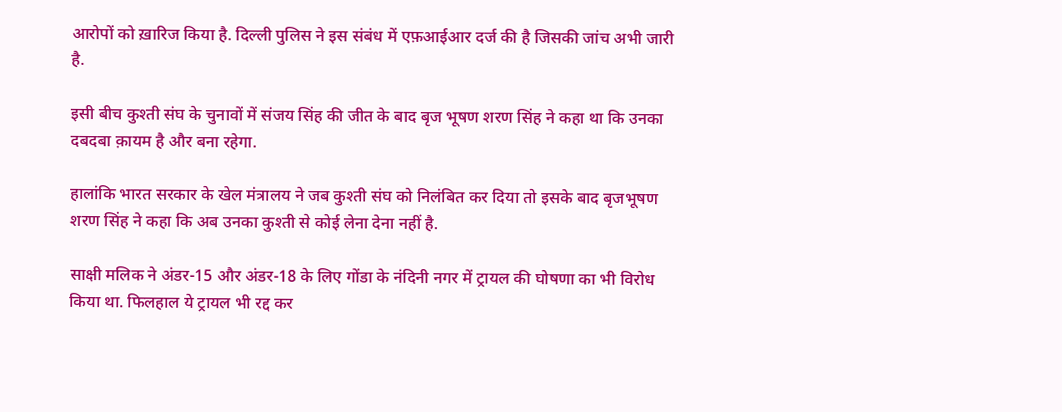आरोपों को ख़ारिज किया है. दिल्ली पुलिस ने इस संबंध में एफ़आईआर दर्ज की है जिसकी जांच अभी जारी है.

इसी बीच कुश्ती संघ के चुनावों में संजय सिंह की जीत के बाद बृज भूषण शरण सिंह ने कहा था कि उनका दबदबा क़ायम है और बना रहेगा.

हालांकि भारत सरकार के खेल मंत्रालय ने जब कुश्ती संघ को निलंबित कर दिया तो इसके बाद बृजभूषण शरण सिंह ने कहा कि अब उनका कुश्ती से कोई लेना देना नहीं है.

साक्षी मलिक ने अंडर-15 और अंडर-18 के लिए गोंडा के नंदिनी नगर में ट्रायल की घोषणा का भी विरोध किया था. फिलहाल ये ट्रायल भी रद्द कर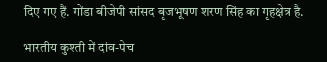दिए गए हैं. गोंडा बीजेपी सांसद बृजभूषण शरण सिंह का गृहक्षेत्र है.

भारतीय कुश्ती में दांव-पेच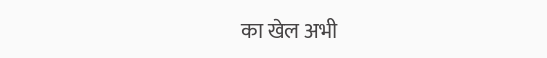का खेल अभी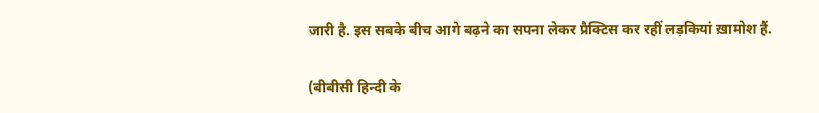जारी है. इस सबके बीच आगे बढ़ने का सपना लेकर प्रैक्टिस कर रहीं लड़कियां ख़ामोश हैं.

(बीबीसी हिन्दी के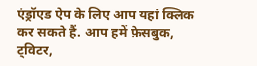एंड्रॉएड ऐप के लिए आप यहां क्लिक कर सकते हैं. आप हमें फ़ेसबुक, ट्विटर,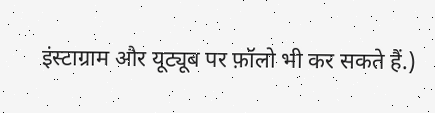इंस्टाग्राम और यूट्यूब पर फ़ॉलो भी कर सकते हैं.)